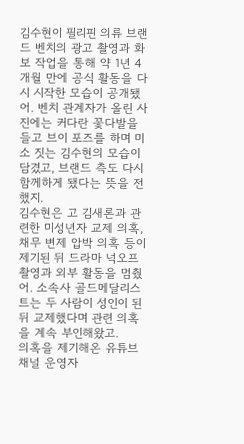김수현이 필리핀 의류 브랜드 벤치의 광고 촬영과 화보 작업을 통해 약 1년 4개월 만에 공식 활동을 다시 시작한 모습이 공개됐어. 벤치 관계자가 올린 사진에는 커다란 꽃다발을 들고 브이 포즈를 하며 미소 짓는 김수현의 모습이 담겼고, 브랜드 측도 다시 함께하게 됐다는 뜻을 전했지.
김수현은 고 김새론과 관련한 미성년자 교제 의혹, 채무 변제 압박 의혹 등이 제기된 뒤 드라마 넉오프 촬영과 외부 활동을 멈췄어. 소속사 골드메달리스트는 두 사람이 성인이 된 뒤 교제했다며 관련 의혹을 계속 부인해왔고.
의혹을 제기해온 유튜브 채널 운영자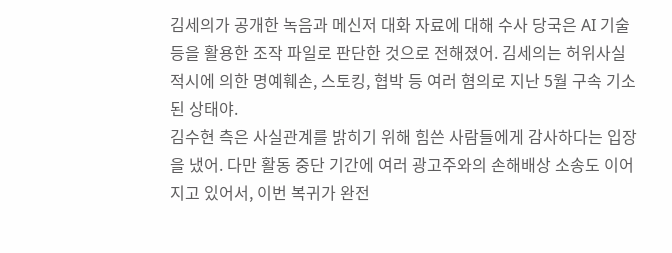김세의가 공개한 녹음과 메신저 대화 자료에 대해 수사 당국은 AI 기술 등을 활용한 조작 파일로 판단한 것으로 전해졌어. 김세의는 허위사실 적시에 의한 명예훼손, 스토킹, 협박 등 여러 혐의로 지난 5월 구속 기소된 상태야.
김수현 측은 사실관계를 밝히기 위해 힘쓴 사람들에게 감사하다는 입장을 냈어. 다만 활동 중단 기간에 여러 광고주와의 손해배상 소송도 이어지고 있어서, 이번 복귀가 완전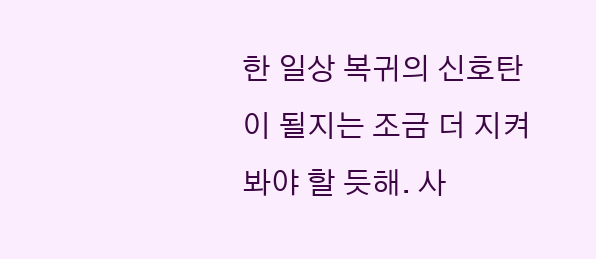한 일상 복귀의 신호탄이 될지는 조금 더 지켜봐야 할 듯해. 사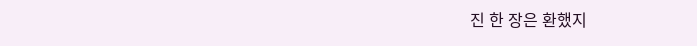진 한 장은 환했지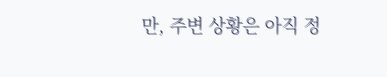만, 주변 상황은 아직 정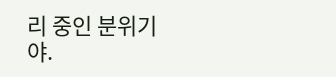리 중인 분위기야.